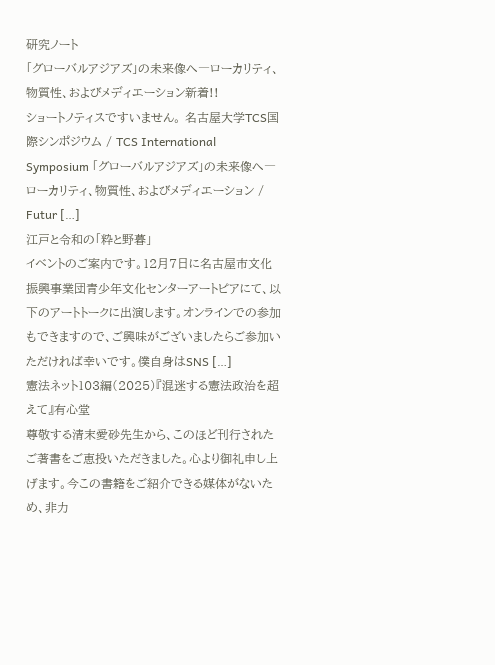研究ノート
「グローバルアジアズ」の未来像へ―ローカリティ、物質性、およびメディエーション新着!!
ショートノティスですいません。 名古屋大学TCS国際シンポジウム / TCS International Symposium 「グローバルアジアズ」の未来像へ―ローカリティ、物質性、およびメディエーション / Futur […]
江戸と令和の「粋と野暮」
イベントのご案内です。12月7日に名古屋市文化振興事業団青少年文化センターアートピアにて、以下のアートトークに出演します。オンラインでの参加もできますので、ご興味がございましたらご参加いただければ幸いです。僕自身はSNS […]
憲法ネット103編(2025)『混迷する憲法政治を超えて』有心堂
尊敬する清末愛砂先生から、このほど刊行されたご著書をご恵投いただきました。心より御礼申し上げます。今この書籍をご紹介できる媒体がないため、非力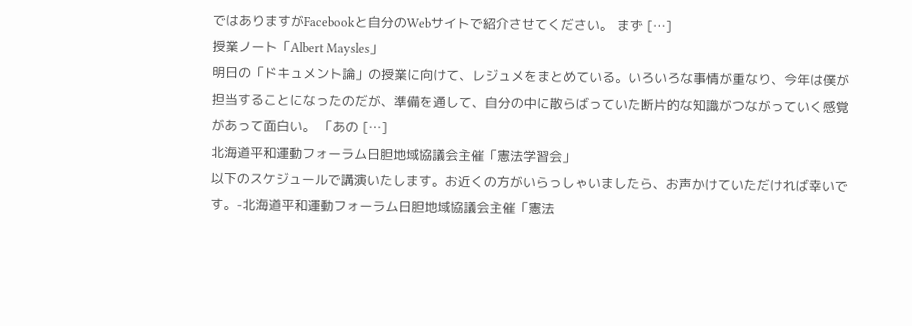ではありますがFacebookと自分のWebサイトで紹介させてください。 まず […]
授業ノート「Albert Maysles」
明日の「ドキュメント論」の授業に向けて、レジュメをまとめている。いろいろな事情が重なり、今年は僕が担当することになったのだが、準備を通して、自分の中に散らばっていた断片的な知識がつながっていく感覚があって面白い。 「あの […]
北海道平和運動フォーラム日胆地域協議会主催「憲法学習会」
以下のスケジュールで講演いたします。お近くの方がいらっしゃいましたら、お声かけていただければ幸いです。-北海道平和運動フォーラム日胆地域協議会主催「憲法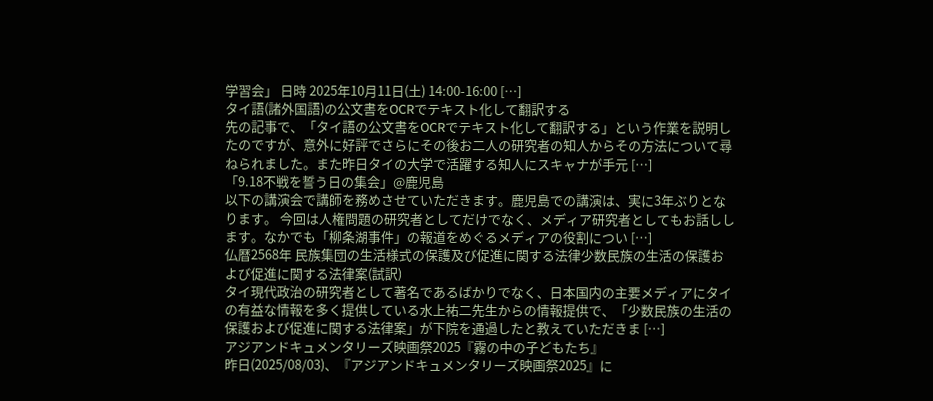学習会」 日時 2025年10月11日(土) 14:00-16:00 […]
タイ語(諸外国語)の公文書をOCRでテキスト化して翻訳する
先の記事で、「タイ語の公文書をOCRでテキスト化して翻訳する」という作業を説明したのですが、意外に好評でさらにその後お二人の研究者の知人からその方法について尋ねられました。また昨日タイの大学で活躍する知人にスキャナが手元 […]
「9.18不戦を誓う日の集会」@鹿児島
以下の講演会で講師を務めさせていただきます。鹿児島での講演は、実に3年ぶりとなります。 今回は人権問題の研究者としてだけでなく、メディア研究者としてもお話しします。なかでも「柳条湖事件」の報道をめぐるメディアの役割につい […]
仏暦2568年 民族集団の生活様式の保護及び促進に関する法律少数民族の生活の保護および促進に関する法律案(試訳)
タイ現代政治の研究者として著名であるばかりでなく、日本国内の主要メディアにタイの有益な情報を多く提供している水上祐二先生からの情報提供で、「少数民族の生活の保護および促進に関する法律案」が下院を通過したと教えていただきま […]
アジアンドキュメンタリーズ映画祭2025『霧の中の子どもたち』
昨日(2025/08/03)、『アジアンドキュメンタリーズ映画祭2025』に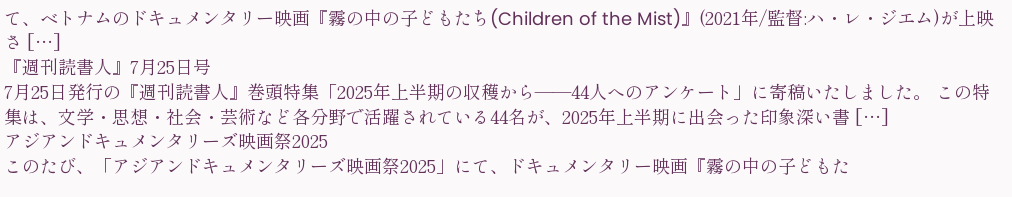て、ベトナムのドキュメンタリー映画『霧の中の子どもたち(Children of the Mist)』(2021年/監督:ハ・レ・ジエム)が上映さ […]
『週刊読書人』7月25日号
7月25日発行の『週刊読書人』巻頭特集「2025年上半期の収穫から――44人へのアンケート」に寄稿いたしました。 この特集は、文学・思想・社会・芸術など各分野で活躍されている44名が、2025年上半期に出会った印象深い書 […]
アジアンドキュメンタリーズ映画祭2025
このたび、「アジアンドキュメンタリーズ映画祭2025」にて、ドキュメンタリー映画『霧の中の子どもた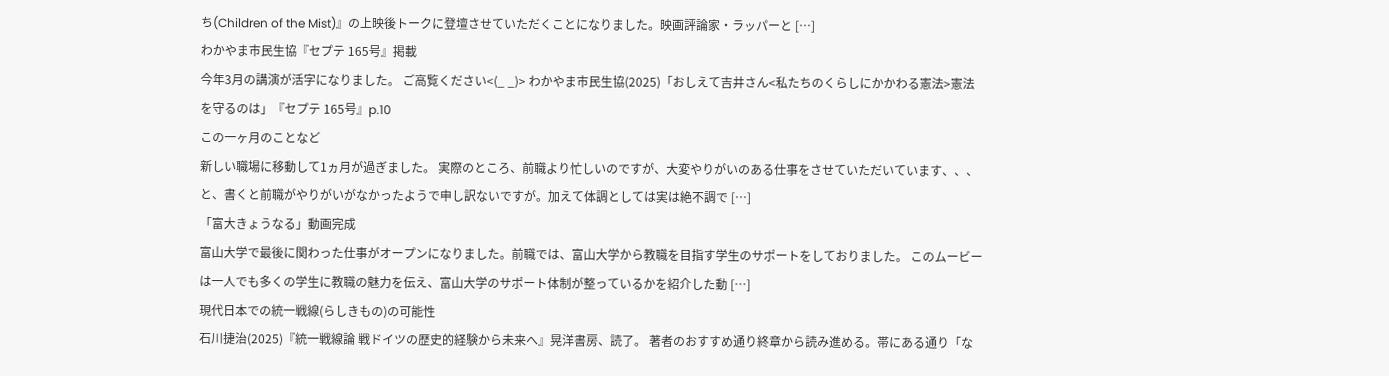ち(Children of the Mist)』の上映後トークに登壇させていただくことになりました。映画評論家・ラッパーと […]
わかやま市民生協『セプテ 165号』掲載
今年3月の講演が活字になりました。 ご高覧ください<(_ _)> わかやま市民生協(2025)「おしえて吉井さん<私たちのくらしにかかわる憲法>憲法を守るのは」『セプテ 165号』p.10
この一ヶ月のことなど
新しい職場に移動して1ヵ月が過ぎました。 実際のところ、前職より忙しいのですが、大変やりがいのある仕事をさせていただいています、、、と、書くと前職がやりがいがなかったようで申し訳ないですが。加えて体調としては実は絶不調で […]
「富大きょうなる」動画完成
富山大学で最後に関わった仕事がオープンになりました。前職では、富山大学から教職を目指す学生のサポートをしておりました。 このムービーは一人でも多くの学生に教職の魅力を伝え、富山大学のサポート体制が整っているかを紹介した動 […]
現代日本での統一戦線(らしきもの)の可能性
石川捷治(2025)『統一戦線論 戦ドイツの歴史的経験から未来へ』晃洋書房、読了。 著者のおすすめ通り終章から読み進める。帯にある通り「な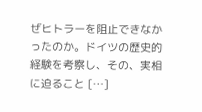ぜヒトラーを阻止できなかったのか。ドイツの歴史的経験を考察し、その、実相に迫ること […]